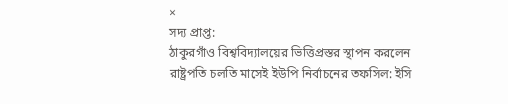×
সদ্য প্রাপ্ত:
ঠাকুরগাঁও বিশ্ববিদ্যালয়ের ভিত্তিপ্রস্তর স্থাপন করলেন রাষ্ট্রপতি চলতি মাসেই ইউপি নির্বাচনের তফসিল: ইসি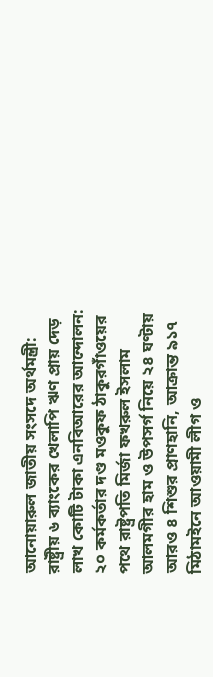আনোয়ারুল জাতীয় সংসদে অর্থমন্ত্রী: রাষ্ট্রীয় ৬ ব্যাংকের খেলাপি ঋণ প্রায় দেড় লাখ কোটি টাকা এনবিআরের আন্দোলন: ২০ কর্মকর্তার দণ্ড মওকুফ ঠাকুরগাঁওয়ের পথে রাষ্ট্রপতি মির্জা ফখরুল ইসলাম আলমগীর হাম ও উপসর্গ নিয়ে ২৪ ঘণ্টায় আরও ৪ শিশুর প্রাণহানি, আক্রান্ত ৯১৭ মিঠামইনে আওয়ামী লীগ ও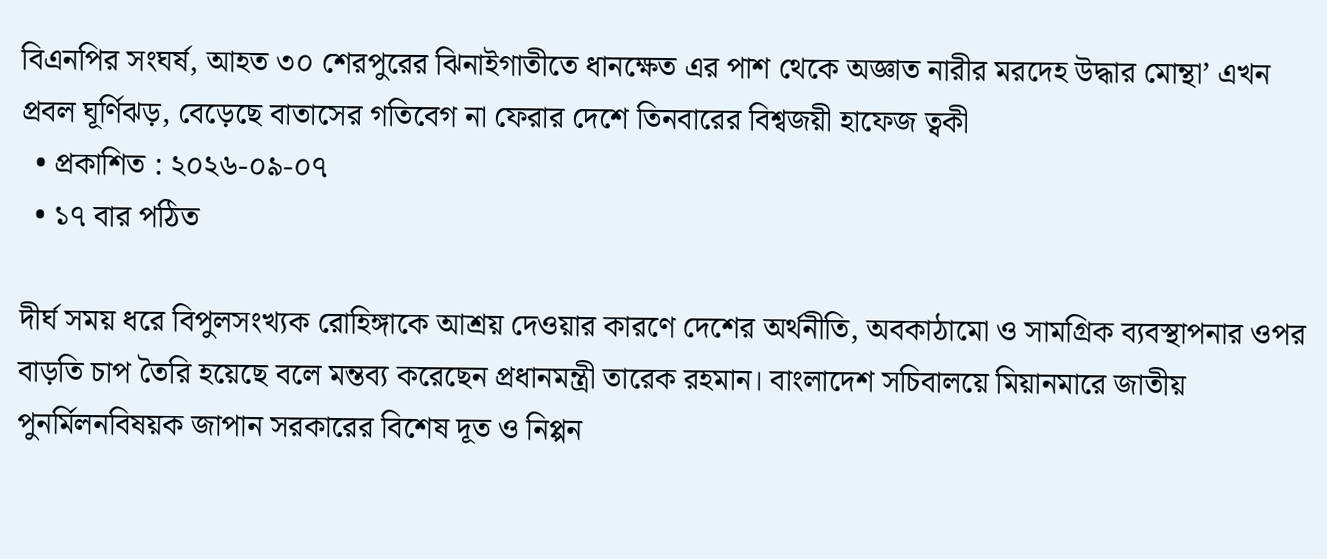বিএনপির সংঘর্ষ, আহত ৩০ শেরপুরের ঝিনাইগাতীতে ধানক্ষেত এর পাশ থেকে অজ্ঞাত নারীর মরদেহ উদ্ধার মোন্থা’ এখন প্রবল ঘূর্ণিঝড়, বেড়েছে বাতাসের গতিবেগ না ফেরার দেশে তিনবারের বিশ্বজয়ী হাফেজ ত্বকী
  • প্রকাশিত : ২০২৬-০৯-০৭
  • ১৭ বার পঠিত

দীর্ঘ সময় ধরে বিপুলসংখ্যক রোহিঙ্গাকে আশ্রয় দেওয়ার কারণে দেশের অর্থনীতি, অবকাঠামো ও সামগ্রিক ব্যবস্থাপনার ওপর বাড়তি চাপ তৈরি হয়েছে বলে মন্তব্য করেছেন প্রধানমন্ত্রী তারেক রহমান। বাংলাদেশ সচিবালয়ে মিয়ানমারে জাতীয় পুনর্মিলনবিষয়ক জাপান সরকারের বিশেষ দূত ও নিপ্পন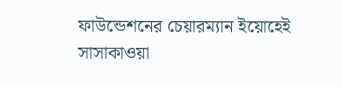ফাউন্ডেশনের চেয়ারম্যান ইয়োহেই সাসাকাওয়া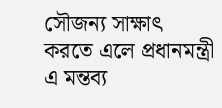সৌজন্য সাক্ষাৎ করতে এলে প্রধানমন্ত্রী এ মন্তব্য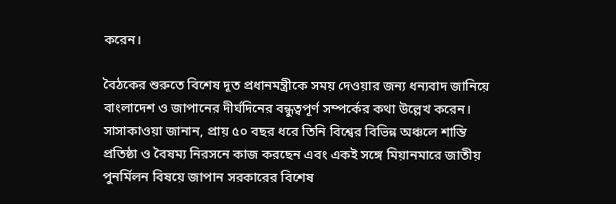করেন।

বৈঠকের শুরুতে বিশেষ দূত প্রধানমন্ত্রীকে সময় দেওয়ার জন্য ধন্যবাদ জানিয়ে বাংলাদেশ ও জাপানের দীর্ঘদিনের বন্ধুত্বপূর্ণ সম্পর্কের কথা উল্লেখ করেন। সাসাকাওয়া জানান, প্রায় ৫০ বছর ধরে তিনি বিশ্বের বিভিন্ন অঞ্চলে শান্তি প্রতিষ্ঠা ও বৈষম্য নিরসনে কাজ করছেন এবং একই সঙ্গে মিয়ানমারে জাতীয় পুনর্মিলন বিষয়ে জাপান সরকারের বিশেষ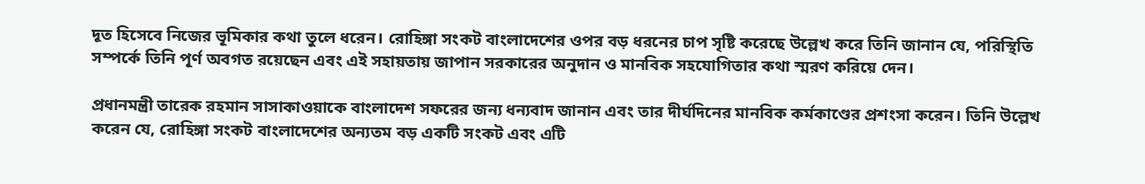দূত হিসেবে নিজের ভূমিকার কথা তুলে ধরেন। রোহিঙ্গা সংকট বাংলাদেশের ওপর বড় ধরনের চাপ সৃষ্টি করেছে উল্লেখ করে তিনি জানান যে, পরিস্থিতি সম্পর্কে তিনি পূর্ণ অবগত রয়েছেন এবং এই সহায়তায় জাপান সরকারের অনুদান ও মানবিক সহযোগিতার কথা স্মরণ করিয়ে দেন।

প্রধানমন্ত্রী তারেক রহমান সাসাকাওয়াকে বাংলাদেশ সফরের জন্য ধন্যবাদ জানান এবং তার দীর্ঘদিনের মানবিক কর্মকাণ্ডের প্রশংসা করেন। তিনি উল্লেখ করেন যে, রোহিঙ্গা সংকট বাংলাদেশের অন্যতম বড় একটি সংকট এবং এটি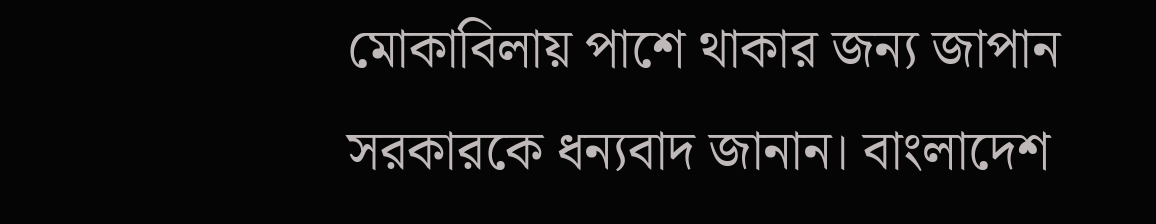মোকাবিলায় পাশে থাকার জন্য জাপান সরকারকে ধন্যবাদ জানান। বাংলাদেশ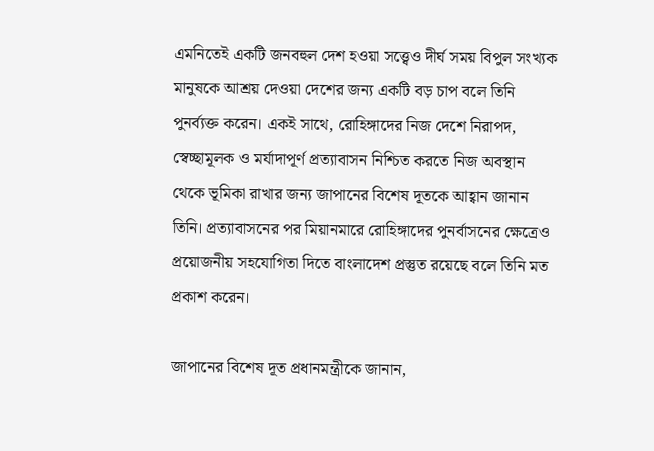এমনিতেই একটি জনবহুল দেশ হওয়া সত্ত্বেও দীর্ঘ সময় বিপুল সংখ্যক মানুষকে আশ্রয় দেওয়া দেশের জন্য একটি বড় চাপ বলে তিনি পুনর্ব্যক্ত করেন। একই সাথে, রোহিঙ্গাদের নিজ দেশে নিরাপদ, স্বেচ্ছামূলক ও মর্যাদাপূর্ণ প্রত্যাবাসন নিশ্চিত করতে নিজ অবস্থান থেকে ভূমিকা রাখার জন্য জাপানের বিশেষ দূতকে আহ্বান জানান তিনি। প্রত্যাবাসনের পর মিয়ানমারে রোহিঙ্গাদের পুনর্বাসনের ক্ষেত্রেও প্রয়োজনীয় সহযোগিতা দিতে বাংলাদেশ প্রস্তুত রয়েছে বলে তিনি মত প্রকাশ করেন।

জাপানের বিশেষ দূত প্রধানমন্ত্রীকে জানান,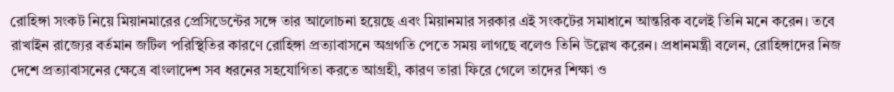রোহিঙ্গা সংকট নিয়ে মিয়ানমারের প্রেসিডেন্টের সঙ্গে তার আলোচনা হয়েছে এবং মিয়ানমার সরকার এই সংকটের সমাধানে আন্তরিক বলেই তিনি মনে করেন। তবে রাখাইন রাজ্যের বর্তমান জটিল পরিস্থিতির কারণে রোহিঙ্গা প্রত্যাবাসনে অগ্রগতি পেতে সময় লাগছে বলেও তিনি উল্লেখ করেন। প্রধানমন্ত্রী বলেন, রোহিঙ্গাদের নিজ দেশে প্রত্যাবাসনের ক্ষেত্রে বাংলাদেশ সব ধরনের সহযোগিতা করতে আগ্রহী, কারণ তারা ফিরে গেলে তাদের শিক্ষা ও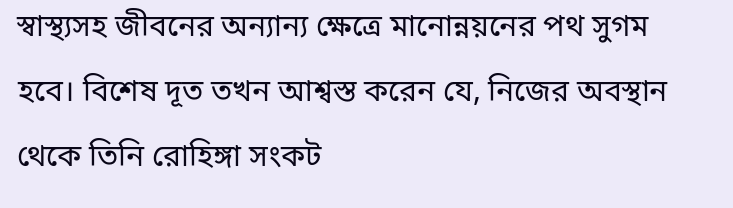স্বাস্থ্যসহ জীবনের অন্যান্য ক্ষেত্রে মানোন্নয়নের পথ সুগম হবে। বিশেষ দূত তখন আশ্বস্ত করেন যে, নিজের অবস্থান থেকে তিনি রোহিঙ্গা সংকট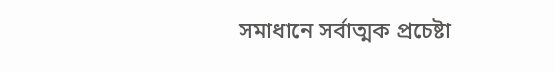সমাধানে সর্বাত্মক প্রচেষ্টা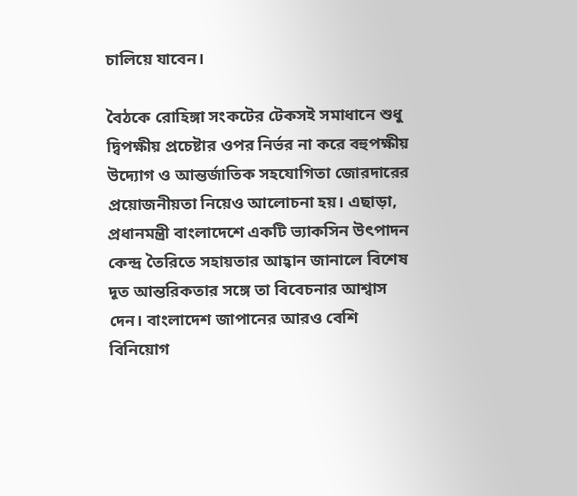চালিয়ে যাবেন।

বৈঠকে রোহিঙ্গা সংকটের টেকসই সমাধানে শুধু দ্বিপক্ষীয় প্রচেষ্টার ওপর নির্ভর না করে বহুপক্ষীয় উদ্যোগ ও আন্তর্জাতিক সহযোগিতা জোরদারের প্রয়োজনীয়তা নিয়েও আলোচনা হয়। এছাড়া, প্রধানমন্ত্রী বাংলাদেশে একটি ভ্যাকসিন উৎপাদন কেন্দ্র তৈরিতে সহায়তার আহ্বান জানালে বিশেষ দূত আন্তরিকতার সঙ্গে তা বিবেচনার আশ্বাস দেন। বাংলাদেশ জাপানের আরও বেশি বিনিয়োগ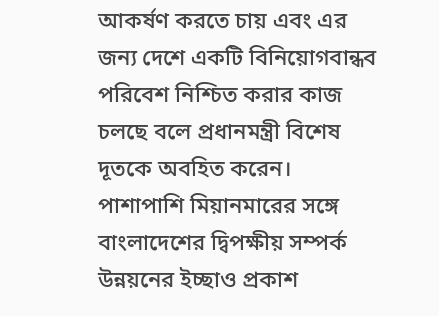আকর্ষণ করতে চায় এবং এর জন্য দেশে একটি বিনিয়োগবান্ধব পরিবেশ নিশ্চিত করার কাজ চলছে বলে প্রধানমন্ত্রী বিশেষ দূতকে অবহিত করেন। পাশাপাশি মিয়ানমারের সঙ্গে বাংলাদেশের দ্বিপক্ষীয় সম্পর্ক উন্নয়নের ইচ্ছাও প্রকাশ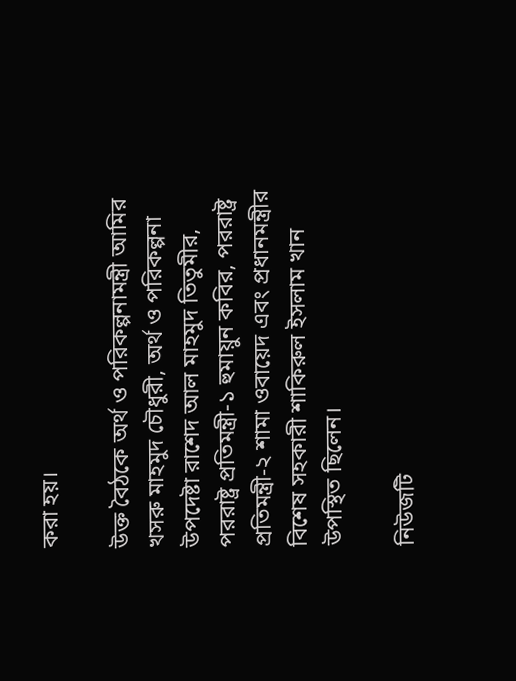করা হয়।

উক্ত বৈঠকে অর্থ ও পরিকল্পনামন্ত্রী আমির খসরু মাহমুদ চৌধুরী, অর্থ ও পরিকল্পনা উপদেষ্টা রাশেদ আল মাহমুদ তিতুমীর, পররাষ্ট্র প্রতিমন্ত্রী-১ হুমায়ুন কবির, পররাষ্ট্র প্রতিমন্ত্রী-২ শামা ওবায়েদ এবং প্রধানমন্ত্রীর বিশেষ সহকারী শাকিরুল ইসলাম খান উপস্থিত ছিলেন।

নিউজটি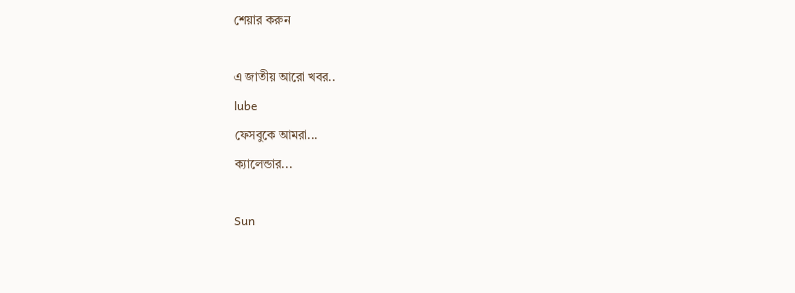শেয়ার করুন

এ জাতীয় আরো খবর..
lube
ফেসবুকে আমরা...
ক্যালেন্ডার...

Sun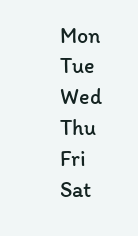Mon
Tue
Wed
Thu
Fri
Sat